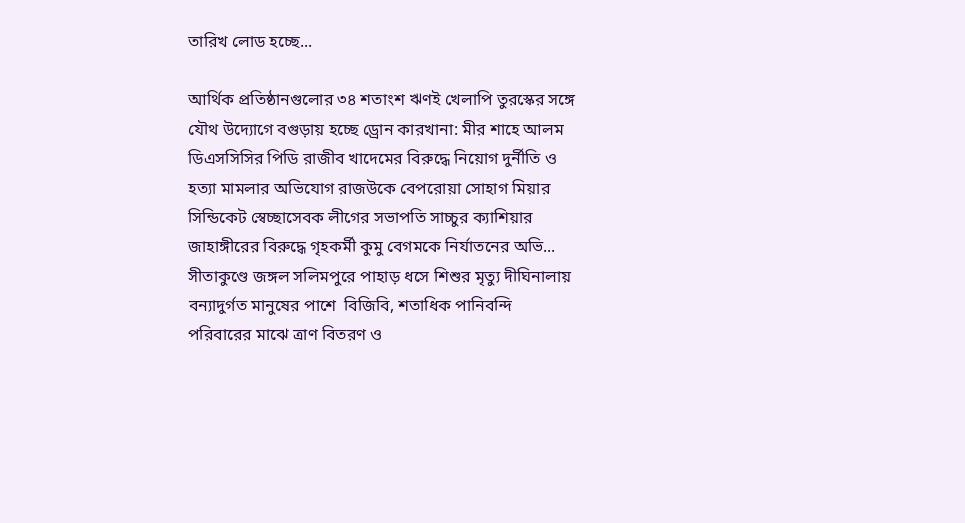তারিখ লোড হচ্ছে...

আর্থিক প্রতিষ্ঠানগুলোর ৩৪ শতাংশ ঋণই খেলাপি তুরস্কের সঙ্গে যৌথ উদ্যোগে বগুড়ায় হচ্ছে ড্রোন কারখানা: মীর শাহে আলম ডিএসসিসির পিডি রাজীব খাদেমের বিরুদ্ধে নিয়োগ দুর্নীতি ও হত্যা মামলার অভিযোগ রাজউকে বেপরোয়া সোহাগ মিয়ার সিন্ডিকেট স্বেচ্ছাসেবক লীগের সভাপতি সাচ্চুর ক্যাশিয়ার জাহাঙ্গীরের বিরুদ্ধে গৃহকর্মী কুমু বেগমকে নির্যাতনের অভি... সীতাকুণ্ডে জঙ্গল সলিমপুরে পাহাড় ধসে শিশুর মৃত্যু দীঘিনালায় বন্যাদুর্গত মানুষের পাশে  বিজিবি, শতাধিক পানিবন্দি পরিবারের মাঝে ত্রাণ বিতরণ ও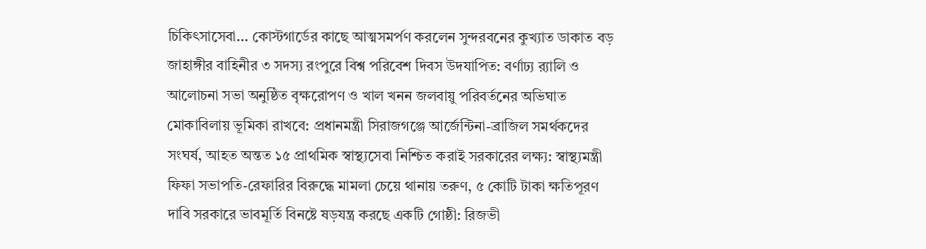চিকিৎসাসেবা... কোস্টগার্ডের কাছে আত্মসমর্পণ করলেন সুন্দরবনের কুখ্যাত ডাকাত বড় জাহাঙ্গীর বাহিনীর ৩ সদস্য রংপুরে বিশ্ব পরিবেশ দিবস উদযাপিত: বর্ণাঢ্য র‌্যালি ও আলোচনা সভা অনুষ্ঠিত বৃক্ষরোপণ ও খাল খনন জলবায়ু পরিবর্তনের অভিঘাত মোকাবিলায় ভূমিকা রাখবে: প্রধানমন্ত্রী সিরাজগঞ্জে আর্জেন্টিনা-ব্রাজিল সমর্থকদের সংঘর্ষ, আহত অন্তত ১৫ প্রাথমিক স্বাস্থ্যসেবা নিশ্চিত করাই সরকারের লক্ষ্য: স্বাস্থ্যমন্ত্রী ফিফা সভাপতি-রেফারির বিরুদ্ধে মামলা চেয়ে থানায় তরুণ, ৫ কোটি টাকা ক্ষতিপূরণ দাবি সরকারে ভাবমূর্তি বিনষ্টে ষড়যন্ত্র করছে একটি গোষ্ঠী: রিজভী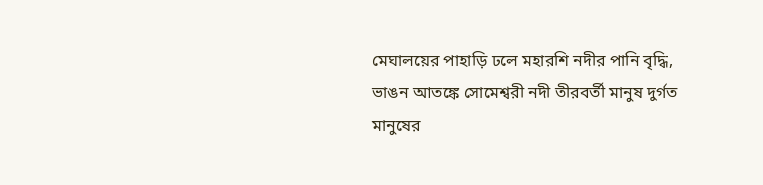মেঘালয়ের পাহাড়ি ঢলে মহারশি নদীর পানি বৃদ্ধি, ভাঙন আতঙ্কে সোমেশ্বরী নদী তীরবর্তী মানুষ দুর্গত মানুষের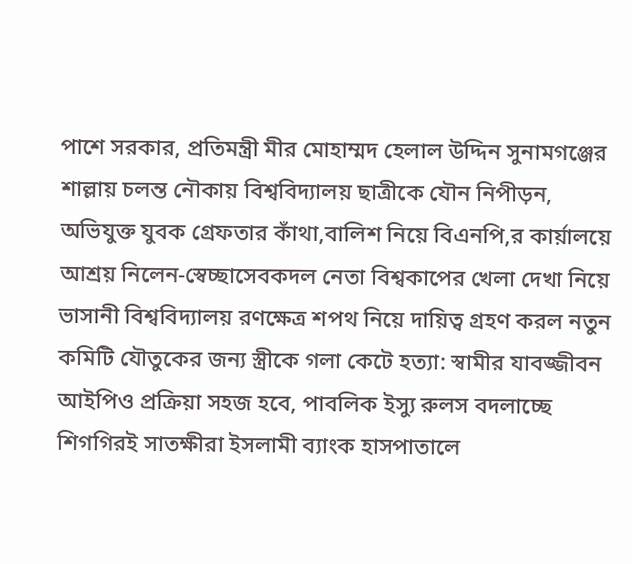পাশে সরকার, প্রতিমন্ত্রী মীর মোহাম্মদ হেলাল উদ্দিন সুনামগঞ্জের শাল্লায় চলন্ত নৌকায় বিশ্ববিদ্যালয় ছাত্রীকে যৌন নিপীড়ন, অভিযুক্ত যুবক গ্রেফতার কাঁথা,বালিশ নিয়ে বিএনপি,র কার্য়ালয়ে আশ্রয় নিলেন-স্বেচ্ছাসেবকদল নেতা বিশ্বকাপের খেলা দেখা নিয়ে ভাসানী বিশ্ববিদ্যালয় রণক্ষেত্র শপথ নিয়ে দায়িত্ব গ্রহণ করল নতুন কমিটি যৌতুকের জন্য স্ত্রীকে গলা কেটে হত্যা: স্বামীর যাবজ্জীবন আইপিও প্রক্রিয়া সহজ হবে, পাবলিক ইস্যু রুলস বদলাচ্ছে শিগগিরই সাতক্ষীরা ইসলামী ব্যাংক হাসপাতালে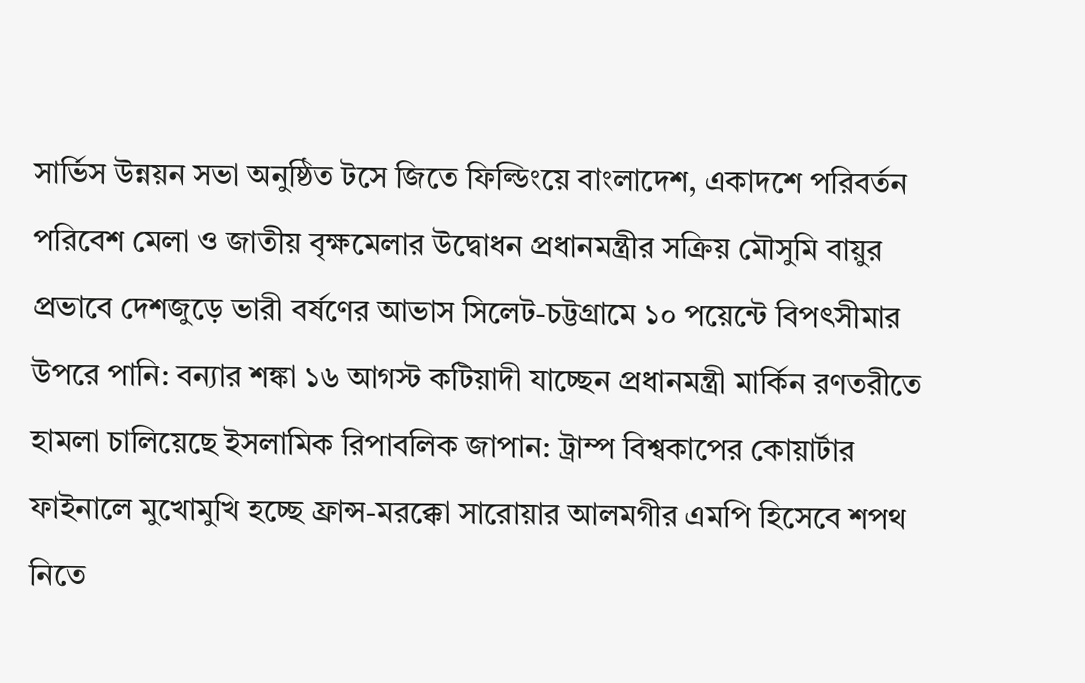সার্ভিস উন্নয়ন সভা অনুষ্ঠিত টসে জিতে ফিল্ডিংয়ে বাংলাদেশ, একাদশে পরিবর্তন পরিবেশ মেলা ও জাতীয় বৃক্ষমেলার উদ্বোধন প্রধানমন্ত্রীর সক্রিয় মৌসুমি বায়ুর প্রভাবে দেশজুড়ে ভারী বর্ষণের আভাস সিলেট-চট্টগ্রামে ১০ পয়েন্টে বিপৎসীমার উপরে পানি: বন্যার শঙ্কা ১৬ আগস্ট কটিয়াদী যাচ্ছেন প্রধানমন্ত্রী মার্কিন রণতরীতে হামলা চালিয়েছে ইসলামিক রিপাবলিক জাপান: ট্রাম্প বিশ্বকাপের কোয়ার্টার ফাইনালে মুখোমুখি হচ্ছে ফ্রান্স-মরক্কো সারোয়ার আলমগীর এমপি হিসেবে শপথ নিতে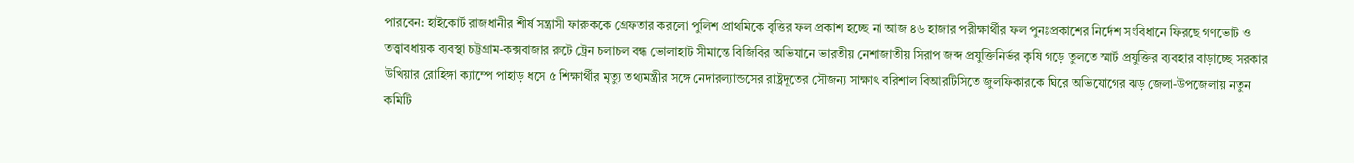পারবেন: হাইকোর্ট রাজধানীর শীর্ষ সন্ত্রাসী ফারুককে গ্রেফতার করলো পুলিশ প্রাথমিকে বৃত্তির ফল প্রকাশ হচ্ছে না আজ ৪৬ হাজার পরীক্ষার্থীর ফল পুনঃপ্রকাশের নির্দেশ সংবিধানে ফিরছে গণভোট ও তত্ত্বাবধায়ক ব্যবস্থা চট্টগ্রাম-কক্সবাজার রুটে ট্রেন চলাচল বন্ধ ভোলাহাট সীমান্তে বিজিবির অভিযানে ভারতীয় নেশাজাতীয় সিরাপ জব্দ প্রযুক্তিনির্ভর কৃষি গড়ে তুলতে স্মার্ট প্রযুক্তির ব্যবহার বাড়াচ্ছে সরকার উখিয়ার রোহিঙ্গা ক্যাম্পে পাহাড় ধসে ৫ শিক্ষার্থীর মৃত্যু তথ্যমন্ত্রীর সঙ্গে নেদারল্যান্ডসের রাষ্ট্রদূতের সৌজন্য সাক্ষাৎ বরিশাল বিআরটিসিতে জুলফিকারকে ঘিরে অভিযোগের ঝড় জেলা-উপজেলায় নতুন কমিটি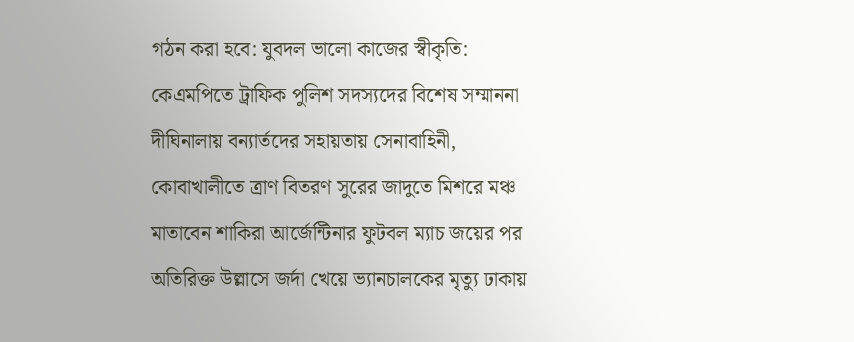গঠন করা হবে: যুবদল ভালো কাজের স্বীকৃতি: কেএমপিতে ট্রাফিক পুলিশ সদস্যদের বিশেষ সম্মাননা দীঘিনালায় বন্যার্তদের সহায়তায় সেনাবাহিনী, কোবাখালীতে ত্রাণ বিতরণ সুরের জাদুতে মিশরে মঞ্চ মাতাবেন শাকিরা আর্জেন্টিনার ফুটবল ম্যাচ জয়ের পর অতিরিক্ত উল্লাসে জর্দা খেয়ে ভ্যানচালকের মৃত্যু ঢাকায়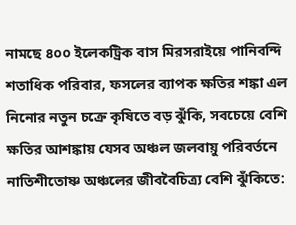নামছে ৪০০ ইলেকট্রিক বাস মিরসরাইয়ে পানিবন্দি শতাধিক পরিবার, ফসলের ব্যাপক ক্ষতির শঙ্কা এল নিনোর নতুন চক্রে কৃষিতে বড় ঝুঁকি, সবচেয়ে বেশি ক্ষতির আশঙ্কায় যেসব অঞ্চল জলবায়ু পরিবর্তনে নাতিশীতোষ্ণ অঞ্চলের জীববৈচিত্র্য বেশি ঝুঁকিতে: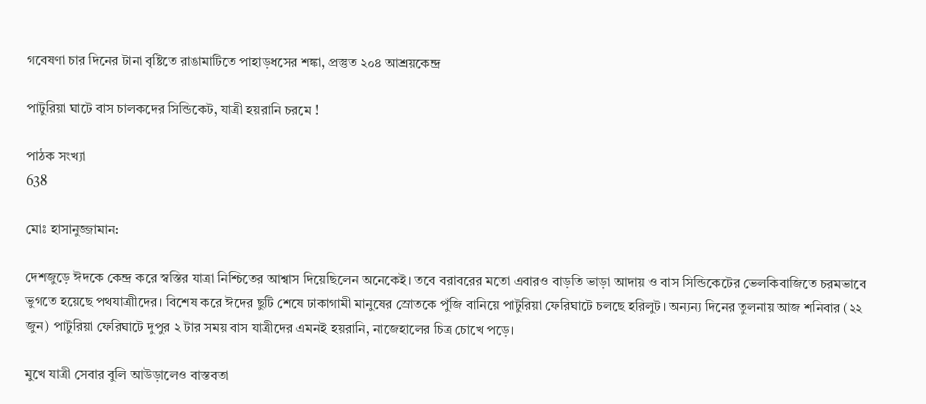গবেষণা চার দিনের টানা বৃষ্টিতে রাঙামাটিতে পাহাড়ধসের শঙ্কা, প্রস্তুত ২০৪ আশ্রয়কেন্দ্র

পাটুরিয়া ঘাটে বাস চালকদের সিন্ডিকেট, যাত্রী হয়রানি চরমে !

পাঠক সংখ্যা
638

মোঃ হাসানুজ্জামান:

দেশজুড়ে ঈদকে কেন্দ্র করে স্বস্তির যাত্রা নিশ্চিতের আশ্বাস দিয়েছিলেন অনেকেই। তবে বরাবরের মতো এবারও বাড়তি ভাড়া আদায় ও বাস সিন্ডিকেটের ভেলকিবাজিতে চরমভাবে ভুগতে হয়েছে পথযাত্রাীদের। বিশেষ করে ঈদের ছুটি শেষে ঢাকাগামী মানুষের স্রোতকে পুঁজি বানিয়ে পাটুরিয়া ফেরিঘাটে চলছে হরিলুট। অন্যন্য দিনের তুলনায় আজ শনিবার (২২ জুন) পাটুরিয়া ফেরিঘাটে দুপুর ২ টার সময় বাস যাত্রীদের এমনই হয়রানি, নাজেহালের চিত্র চোখে পড়ে।

মুখে যাত্রী সেবার বুলি আউড়ালেও বাস্তবতা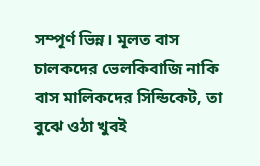সম্পূর্ণ ভিন্ন। মূলত বাস চালকদের ভেলকিবাজি নাকি বাস মালিকদের সিন্ডিকেট, তা বুঝে ওঠা খুবই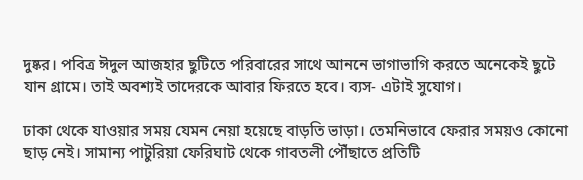দুষ্কর। পবিত্র ঈদুল আজহার ছুটিতে পরিবারের সাথে আননে ভাগাভাগি করতে অনেকেই ছুটে যান গ্রামে। তাই অবশ্যই তাদেরকে আবার ফিরতে হবে। ব্যস- এটাই সুযোগ।

ঢাকা থেকে যাওয়ার সময় যেমন নেয়া হয়েছে বাড়তি ভাড়া। তেমনিভাবে ফেরার সময়ও কোনো ছাড় নেই। সামান্য পাটুরিয়া ফেরিঘাট থেকে গাবতলী পৌঁছাতে প্রতিটি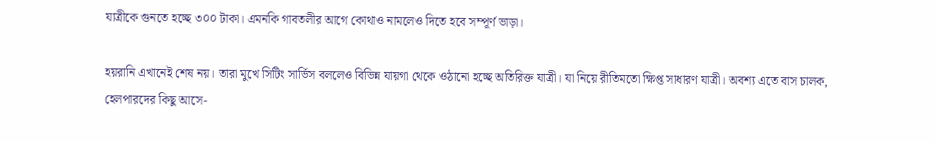যাত্রীকে গুনতে হচ্ছে ৩০০ টাকা। এমনকি গাবতলীর আগে কোথাও নামলেও দিতে হবে সম্পূর্ণ ভাড়া।

হয়রানি এখানেই শেষ নয়। তারা মুখে সিটিং সার্ভিস বললেও বিভিন্ন যায়গা থেকে ওঠানো হচ্ছে অতিরিক্ত যাত্রী। যা নিয়ে রীতিমতো ক্ষিপ্ত সাধারণ যাত্রী। অবশ্য এতে বাস চালক, হেলপারদের কিছু আসে-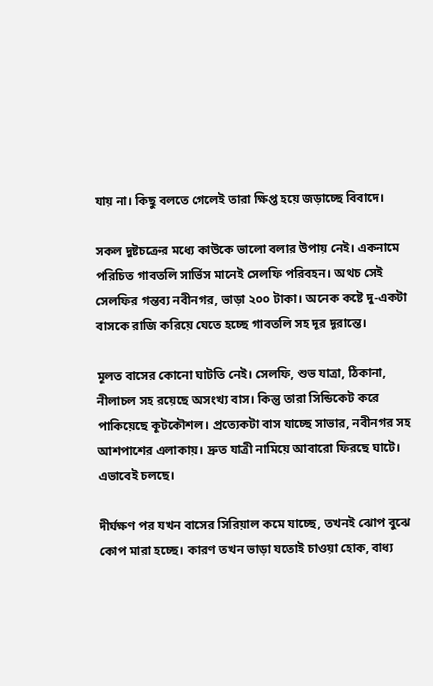যায় না। কিছু বলতে গেলেই তারা ক্ষিপ্ত হয়ে জড়াচ্ছে বিবাদে।

সকল দুষ্টচক্রের মধ্যে কাউকে ভালো বলার উপায় নেই। একনামে পরিচিত গাবতলি সার্ভিস মানেই সেলফি পরিবহন। অথচ সেই সেলফির গন্তব্য নবীনগর, ভাড়া ২০০ টাকা। অনেক কষ্টে দু-একটা বাসকে রাজি করিয়ে যেতে হচ্ছে গাবতলি সহ দূর দূরান্তে।

মূলত বাসের কোনো ঘাটতি নেই। সেলফি, শুভ যাত্রা, ঠিকানা, নীলাচল সহ রয়েছে অসংখ্য বাস। কিন্তু তারা সিন্ডিকেট করে পাকিয়েছে কূটকৌশল। প্রত্যেকটা বাস যাচ্ছে সাভার, নবীনগর সহ আশপাশের এলাকায়। দ্রুত যাত্রী নামিয়ে আবারো ফিরছে ঘাটে। এভাবেই চলছে।

দীর্ঘক্ষণ পর যখন বাসের সিরিয়াল কমে যাচ্ছে, তখনই ঝোপ বুঝে কোপ মারা হচ্ছে। কারণ তখন ভাড়া যতোই চাওয়া হোক, বাধ্য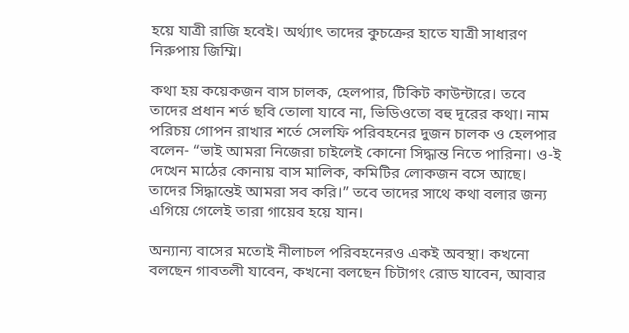হয়ে যাত্রী রাজি হবেই। অর্থ্যাৎ তাদের কুচক্রের হাতে যাত্রী সাধারণ নিরুপায় জিম্মি।

কথা হয় কয়েকজন বাস চালক, হেলপার, টিকিট কাউন্টারে। তবে তাদের প্রধান শর্ত ছবি তোলা যাবে না, ভিডিওতো বহু দূরের কথা। নাম পরিচয় গোপন রাখার শর্তে সেলফি পরিবহনের দুজন চালক ও হেলপার বলেন- “ভাই আমরা নিজেরা চাইলেই কোনো সিদ্ধান্ত নিতে পারিনা। ও-ই দেখেন মাঠের কোনায় বাস মালিক, কমিটির লোকজন বসে আছে। তাদের সিদ্ধান্তেই আমরা সব করি।” তবে তাদের সাথে কথা বলার জন্য এগিয়ে গেলেই তারা গায়েব হয়ে যান।

অন্যান্য বাসের মতোই নীলাচল পরিবহনেরও একই অবস্থা। কখনো বলছেন গাবতলী যাবেন, কখনো বলছেন চিটাগং রোড যাবেন, আবার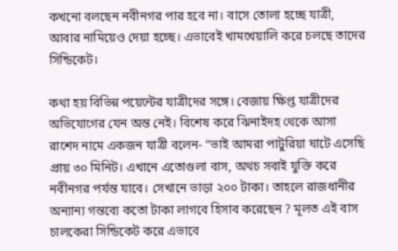কখনো বলছেন নবীনগর পার হবে না। বাসে তোলা হচ্ছে যাত্রী, আবার নামিয়েও দেয়া হচ্ছে। এভাবেই খামখেয়ালি করে চলছে তাদের সিন্ডিকেট।

কথা হয় বিভিন্ন পয়েন্টের যাত্রীদের সঙ্গে। বেজায় ক্ষিপ্ত যাত্রীদের অভিযোগের যেন অন্ত নেই। বিশেষ করে ঝিনাইদহ থেকে আসা রাশেদ নামে একজন যাত্রী বলেন- “ভাই আমরা পাটুরিয়া ঘাটে এসেছি প্রায় ৩০ মিনিট। এখানে এতোগুলা বাস, অথচ সবাই যুক্তি করে নবীনগর পর্যন্ত যাবে। সেখানে ভাড়া ২০০ টাকা। তাহলে রাজধানীর অন্যান্য গন্তব্যে কতো টাকা লাগবে হিসাব করেছেন ? মূলত এই বাস চালকেরা সিন্ডিকেট করে এভাবে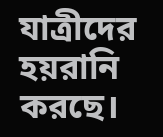যাত্রীদের হয়রানি করছে।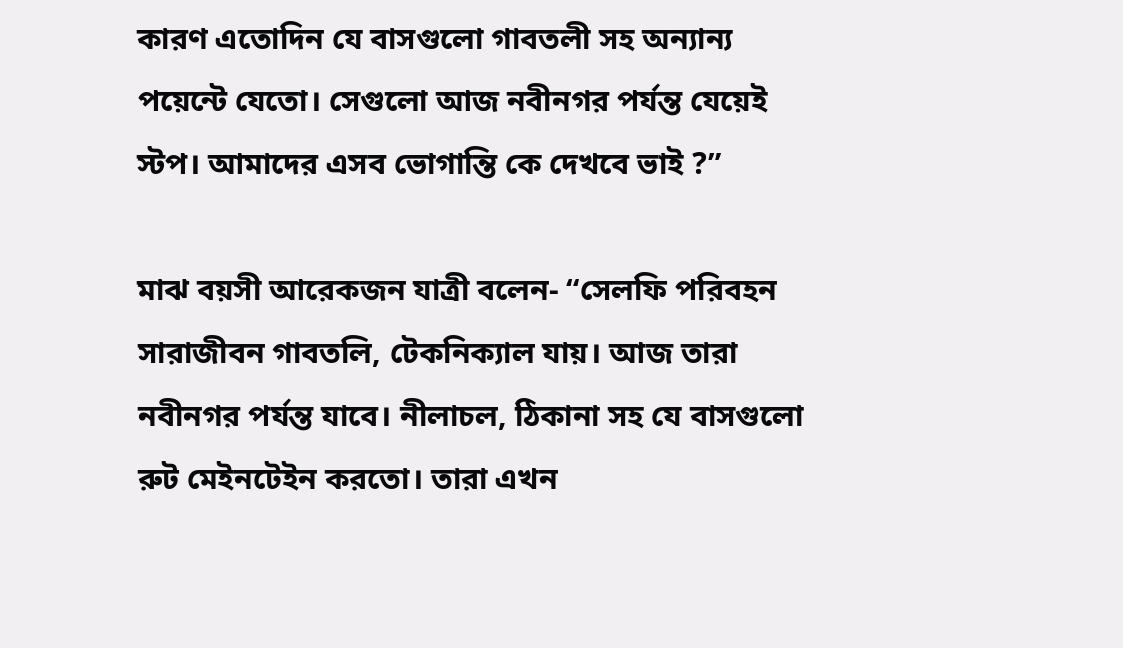কারণ এতোদিন যে বাসগুলো গাবতলী সহ অন্যান্য পয়েন্টে যেতো। সেগুলো আজ নবীনগর পর্যন্ত যেয়েই স্টপ। আমাদের এসব ভোগান্তি কে দেখবে ভাই ?”

মাঝ বয়সী আরেকজন যাত্রী বলেন- “সেলফি পরিবহন সারাজীবন গাবতলি, টেকনিক্যাল যায়। আজ তারা নবীনগর পর্যন্ত যাবে। নীলাচল, ঠিকানা সহ যে বাসগুলো রুট মেইনটেইন করতো। তারা এখন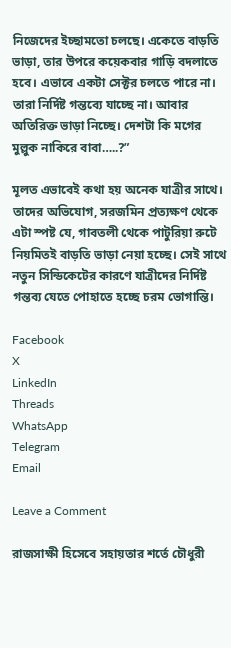নিজেদের ইচ্ছামতো চলছে। একেতে বাড়তি ভাড়া, তার উপরে কয়েকবার গাড়ি বদলাতে হবে। এভাবে একটা সেক্টর চলতে পারে না। তারা নির্দিষ্ট গন্তব্যে যাচ্ছে না। আবার অতিরিক্ত ভাড়া নিচ্ছে। দেশটা কি মগের মুল্লুক নাকিরে বাবা…..?”

মূলত এভাবেই কথা হয় অনেক যাত্রীর সাথে। তাদের অভিযোগ, সরজমিন প্রত্যক্ষণ থেকে এটা স্পষ্ট যে, গাবতলী থেকে পাটুরিয়া রুটে নিয়মিতই বাড়তি ভাড়া নেয়া হচ্ছে। সেই সাথে নতুন সিন্ডিকেটের কারণে যাত্রীদের নির্দিষ্ট গন্তব্য যেতে পোহাতে হচ্ছে চরম ভোগান্তি।

Facebook
X
LinkedIn
Threads
WhatsApp
Telegram
Email

Leave a Comment

রাজসাক্ষী হিসেবে সহায়তার শর্তে চৌধুরী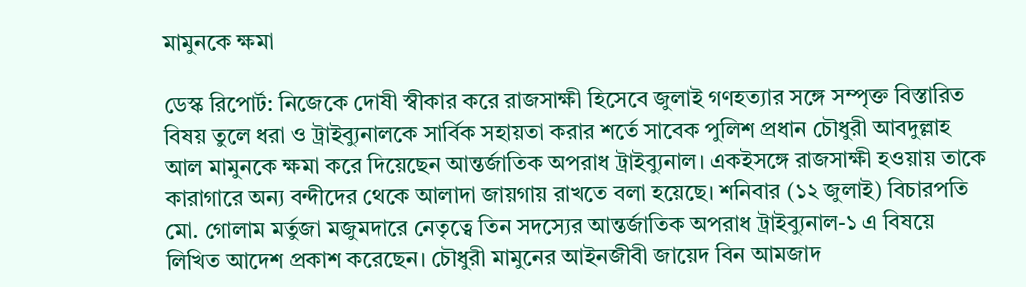মামুনকে ক্ষমা

ডেস্ক রিপোর্ট: নিজেকে দোষী স্বীকার করে রাজসাক্ষী হিসেবে জুলাই গণহত্যার সঙ্গে সম্পৃক্ত বিস্তারিত বিষয় তুলে ধরা ও ট্রাইব্যুনালকে সার্বিক সহায়তা করার শর্তে সাবেক পুলিশ প্রধান চৌধুরী আবদুল্লাহ আল মামুনকে ক্ষমা করে দিয়েছেন আন্তর্জাতিক অপরাধ ট্রাইব্যুনাল। একইসঙ্গে রাজসাক্ষী হওয়ায় তাকে কারাগারে অন্য বন্দীদের থেকে আলাদা জায়গায় রাখতে বলা হয়েছে। শনিবার (১২ জুলাই) বিচারপতি মো. গোলাম মর্তুজা মজুমদারে নেতৃত্বে তিন সদস্যের আন্তর্জাতিক অপরাধ ট্রাইব্যুনাল-১ এ বিষয়ে লিখিত আদেশ প্রকাশ করেছেন। চৌধুরী মামুনের আইনজীবী জায়েদ বিন আমজাদ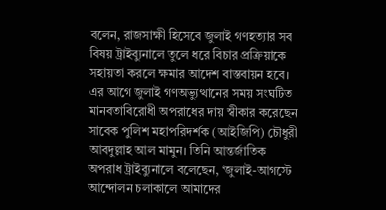বলেন, রাজসাক্ষী হিসেবে জুলাই গণহত্যার সব বিষয় ট্রাইব্যুনালে তুলে ধরে বিচার প্রক্রিয়াকে সহায়তা করলে ক্ষমার আদেশ বাস্তবায়ন হবে। এর আগে জুলাই গণঅভ্যুত্থানের সময় সংঘটিত মানবতাবিরোধী অপরাধের দায় স্বীকার করেছেন সাবেক পুলিশ মহাপরিদর্শক (আইজিপি) চৌধুরী আবদুল্লাহ আল মামুন। তিনি আন্তর্জাতিক অপরাধ ট্রাইব্যুনালে বলেছেন, ‘জুলাই-আগস্টে আন্দোলন চলাকালে আমাদের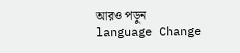আরও পড়ুন
language Change